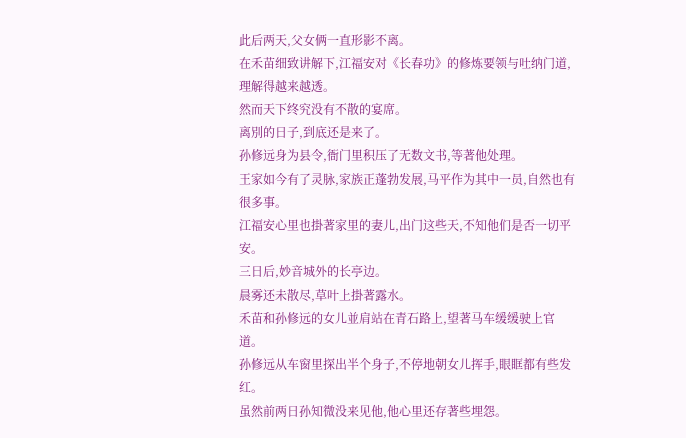此后两天,父女俩一直形影不离。
在禾苗细致讲解下,江福安对《长春功》的修炼要领与吐纳门道,理解得越来越透。
然而天下终究没有不散的宴席。
离別的日子,到底还是来了。
孙修远身为县令,衙门里积压了无数文书,等著他处理。
王家如今有了灵脉,家族正蓬勃发展,马平作为其中一员,自然也有很多事。
江福安心里也掛著家里的妻儿,出门这些天,不知他们是否一切平安。
三日后,妙音城外的长亭边。
晨雾还未散尽,草叶上掛著露水。
禾苗和孙修远的女儿並肩站在青石路上,望著马车缓缓驶上官道。
孙修远从车窗里探出半个身子,不停地朝女儿挥手,眼眶都有些发红。
虽然前两日孙知微没来见他,他心里还存著些埋怨。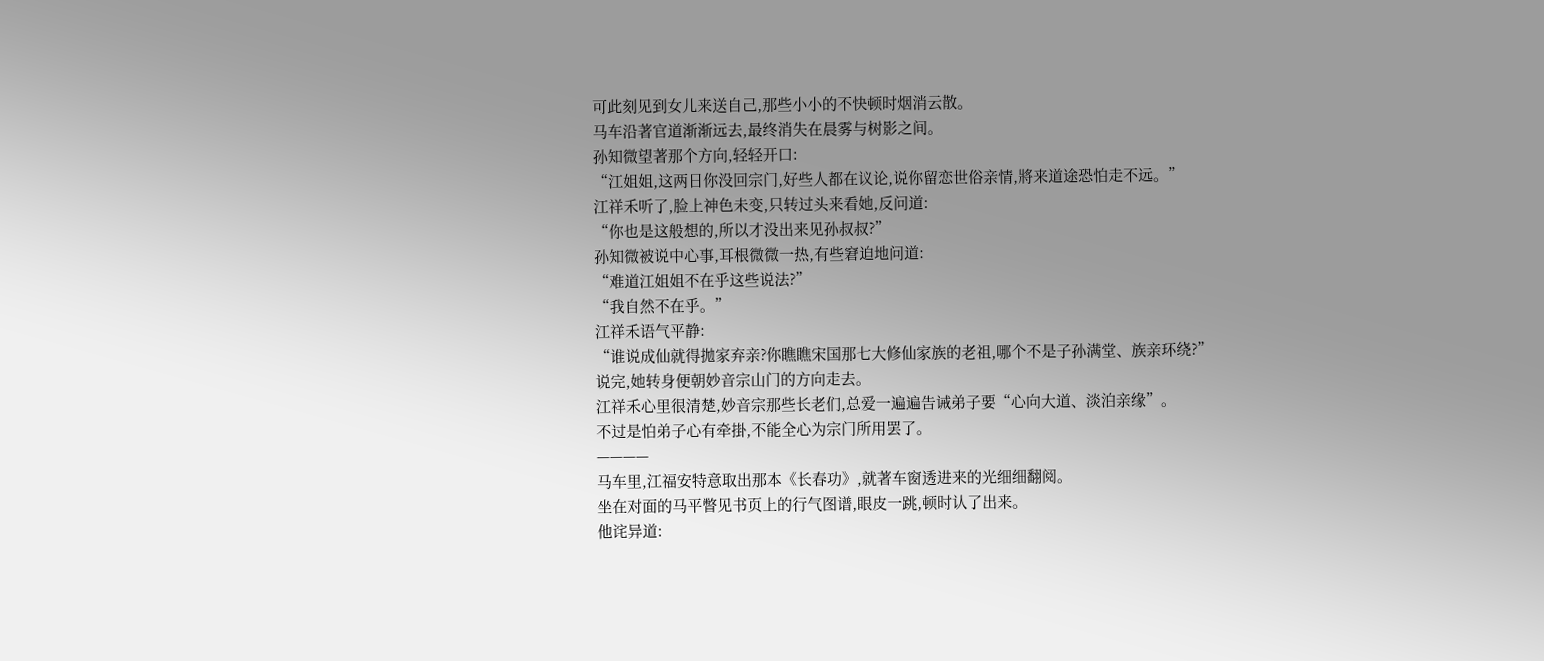可此刻见到女儿来送自己,那些小小的不快顿时烟消云散。
马车沿著官道渐渐远去,最终消失在晨雾与树影之间。
孙知微望著那个方向,轻轻开口:
“江姐姐,这两日你没回宗门,好些人都在议论,说你留恋世俗亲情,將来道途恐怕走不远。”
江祥禾听了,脸上神色未变,只转过头来看她,反问道:
“你也是这般想的,所以才没出来见孙叔叔?”
孙知微被说中心事,耳根微微一热,有些窘迫地问道:
“难道江姐姐不在乎这些说法?”
“我自然不在乎。”
江祥禾语气平静:
“谁说成仙就得拋家弃亲?你瞧瞧宋国那七大修仙家族的老祖,哪个不是子孙满堂、族亲环绕?”
说完,她转身便朝妙音宗山门的方向走去。
江祥禾心里很清楚,妙音宗那些长老们,总爱一遍遍告诫弟子要“心向大道、淡泊亲缘”。
不过是怕弟子心有牵掛,不能全心为宗门所用罢了。
————
马车里,江福安特意取出那本《长春功》,就著车窗透进来的光细细翻阅。
坐在对面的马平瞥见书页上的行气图谱,眼皮一跳,顿时认了出来。
他诧异道: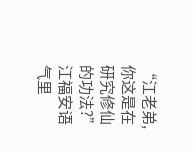“江老弟,你这是在研究修仙的功法?”
江福安语气里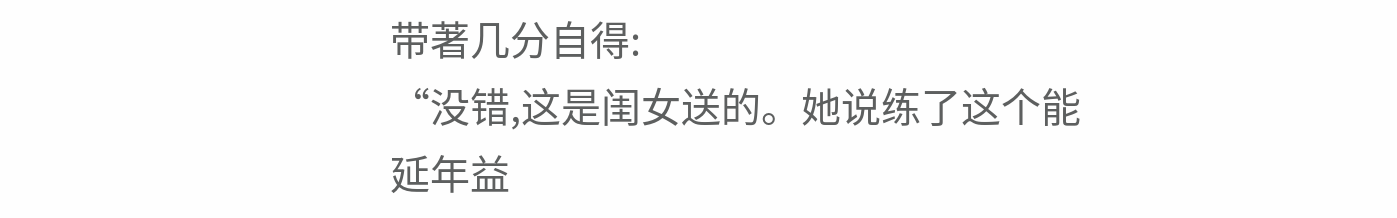带著几分自得:
“没错,这是闺女送的。她说练了这个能延年益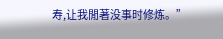寿,让我閒著没事时修炼。”